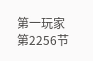第一玩家第2256节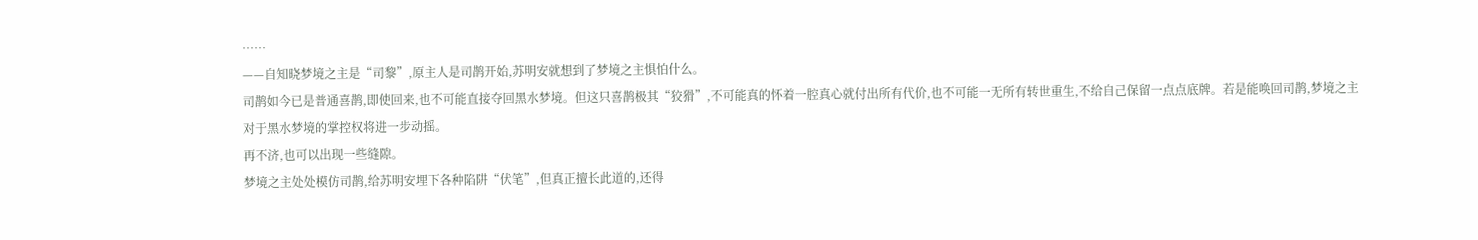……
——自知晓梦境之主是“司黎”,原主人是司鹊开始,苏明安就想到了梦境之主惧怕什么。
司鹊如今已是普通喜鹊,即使回来,也不可能直接夺回黑水梦境。但这只喜鹊极其“狡猾”,不可能真的怀着一腔真心就付出所有代价,也不可能一无所有转世重生,不给自己保留一点点底牌。若是能唤回司鹊,梦境之主对于黑水梦境的掌控权将进一步动摇。
再不济,也可以出现一些缝隙。
梦境之主处处模仿司鹊,给苏明安埋下各种陷阱“伏笔”,但真正擅长此道的,还得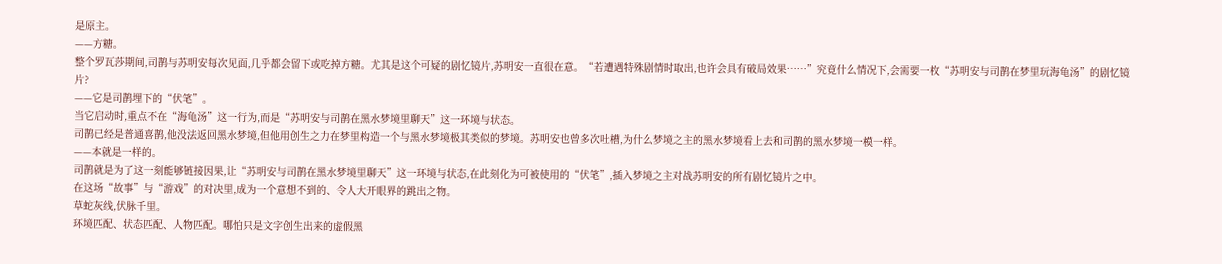是原主。
——方糖。
整个罗瓦莎期间,司鹊与苏明安每次见面,几乎都会留下或吃掉方糖。尤其是这个可疑的剧忆镜片,苏明安一直很在意。“若遭遇特殊剧情时取出,也许会具有破局效果……”究竟什么情况下,会需要一枚“苏明安与司鹊在梦里玩海龟汤”的剧忆镜片?
——它是司鹊埋下的“伏笔”。
当它启动时,重点不在“海龟汤”这一行为,而是“苏明安与司鹊在黑水梦境里聊天”这一环境与状态。
司鹊已经是普通喜鹊,他没法返回黑水梦境,但他用创生之力在梦里构造一个与黑水梦境极其类似的梦境。苏明安也曾多次吐槽,为什么梦境之主的黑水梦境看上去和司鹊的黑水梦境一模一样。
——本就是一样的。
司鹊就是为了这一刻能够链接因果,让“苏明安与司鹊在黑水梦境里聊天”这一环境与状态,在此刻化为可被使用的“伏笔”,插入梦境之主对战苏明安的所有剧忆镜片之中。
在这场“故事”与“游戏”的对决里,成为一个意想不到的、令人大开眼界的跳出之物。
草蛇灰线,伏脉千里。
环境匹配、状态匹配、人物匹配。哪怕只是文字创生出来的虚假黑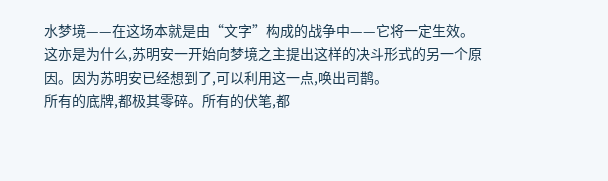水梦境——在这场本就是由“文字”构成的战争中——它将一定生效。
这亦是为什么,苏明安一开始向梦境之主提出这样的决斗形式的另一个原因。因为苏明安已经想到了,可以利用这一点,唤出司鹊。
所有的底牌,都极其零碎。所有的伏笔,都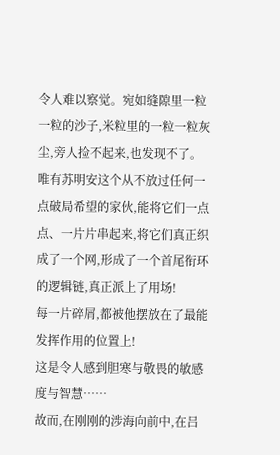令人难以察觉。宛如缝隙里一粒一粒的沙子,米粒里的一粒一粒灰尘,旁人捡不起来,也发现不了。
唯有苏明安这个从不放过任何一点破局希望的家伙,能将它们一点点、一片片串起来,将它们真正织成了一个网,形成了一个首尾衔环的逻辑链,真正派上了用场!
每一片碎屑,都被他摆放在了最能发挥作用的位置上!
这是令人感到胆寒与敬畏的敏感度与智慧……
故而,在刚刚的涉海向前中,在吕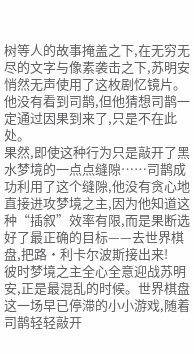树等人的故事掩盖之下,在无穷无尽的文字与像素袭击之下,苏明安悄然无声使用了这枚剧忆镜片。
他没有看到司鹊,但他猜想司鹊一定通过因果到来了,只是不在此处。
果然,即使这种行为只是敲开了黑水梦境的一点点缝隙……司鹊成功利用了这个缝隙,他没有贪心地直接进攻梦境之主,因为他知道这种“插叙”效率有限,而是果断选好了最正确的目标——去世界棋盘,把路·利卡尔波斯接出来!
彼时梦境之主全心全意迎战苏明安,正是最混乱的时候。世界棋盘这一场早已停滞的小小游戏,随着司鹊轻轻敲开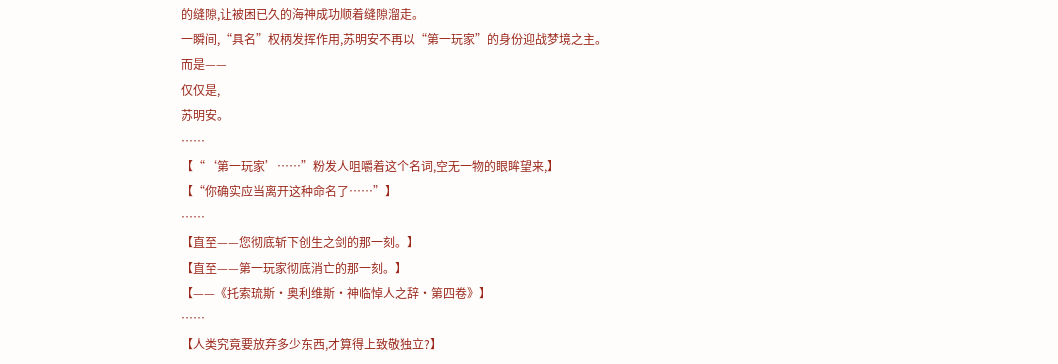的缝隙,让被困已久的海神成功顺着缝隙溜走。
一瞬间,“具名”权柄发挥作用,苏明安不再以“第一玩家”的身份迎战梦境之主。
而是——
仅仅是,
苏明安。
……
【“‘第一玩家’……”粉发人咀嚼着这个名词,空无一物的眼眸望来,】
【“你确实应当离开这种命名了……”】
……
【直至——您彻底斩下创生之剑的那一刻。】
【直至——第一玩家彻底消亡的那一刻。】
【——《托索琉斯·奥利维斯·神临悼人之辞·第四卷》】
……
【人类究竟要放弃多少东西,才算得上致敬独立?】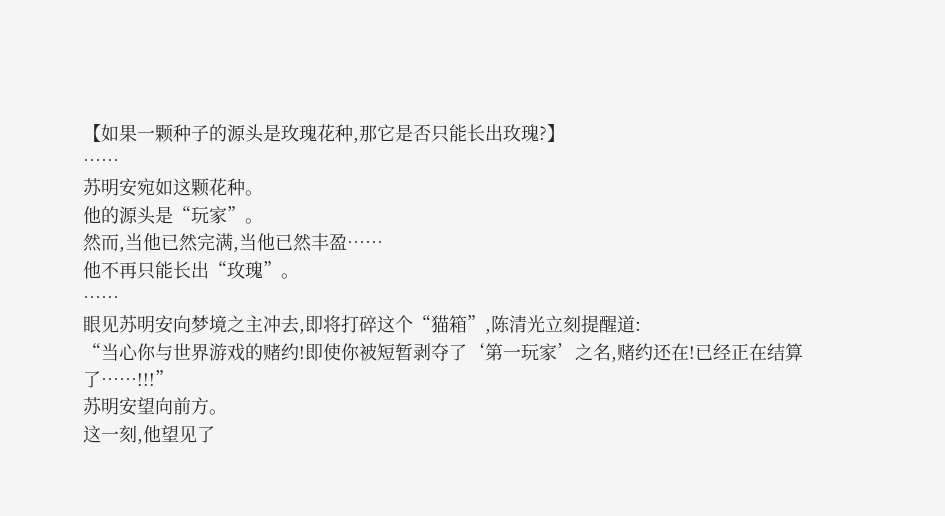【如果一颗种子的源头是玫瑰花种,那它是否只能长出玫瑰?】
……
苏明安宛如这颗花种。
他的源头是“玩家”。
然而,当他已然完满,当他已然丰盈……
他不再只能长出“玫瑰”。
……
眼见苏明安向梦境之主冲去,即将打碎这个“猫箱”,陈清光立刻提醒道:
“当心你与世界游戏的赌约!即使你被短暂剥夺了‘第一玩家’之名,赌约还在!已经正在结算了……!!!”
苏明安望向前方。
这一刻,他望见了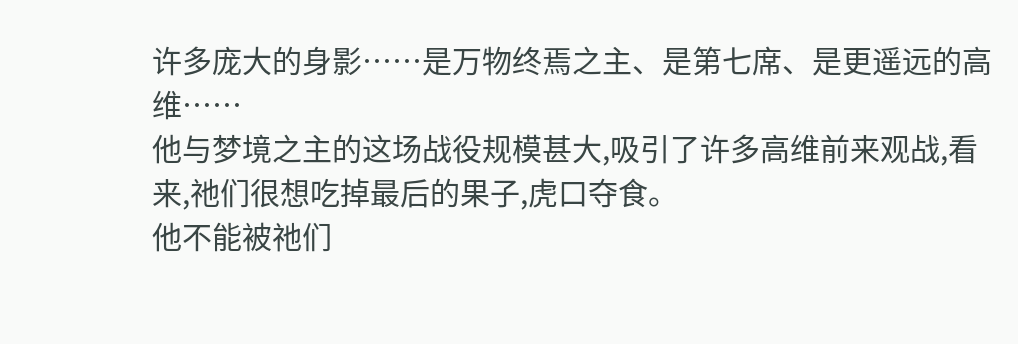许多庞大的身影……是万物终焉之主、是第七席、是更遥远的高维……
他与梦境之主的这场战役规模甚大,吸引了许多高维前来观战,看来,祂们很想吃掉最后的果子,虎口夺食。
他不能被祂们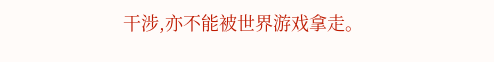干涉,亦不能被世界游戏拿走。